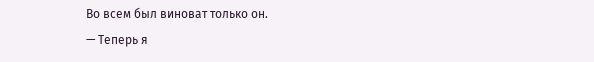Во всем был виноват только он.
— Теперь я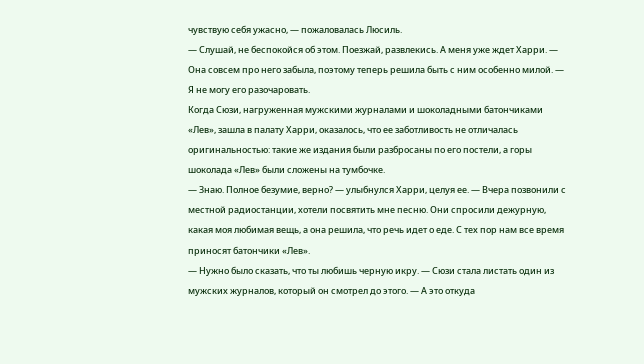чувствую себя ужасно, — пожаловалась Люсиль.
— Слушай, не беспокойся об этом. Поезжай, развлекись. А меня уже ждет Харри. — Она совсем про него забыла, поэтому теперь решила быть с ним особенно милой. — Я не могу его разочаровать.
Когда Сюзи, нагруженная мужскими журналами и шоколадными батончиками «Лев», зашла в палату Харри, оказалось, что ее заботливость не отличалась оригинальностью: такие же издания были разбросаны по его постели, а горы шоколада «Лев» были сложены на тумбочке.
— Знаю. Полное безумие, верно? — улыбнулся Харри, целуя ее. — Вчера позвонили с местной радиостанции, хотели посвятить мне песню. Они спросили дежурную, какая моя любимая вещь, а она решила, что речь идет о еде. С тех пор нам все время приносят батончики «Лев».
— Нужно было сказать, что ты любишь черную икру. — Сюзи стала листать один из мужских журналов, который он смотрел до этого. — А это откуда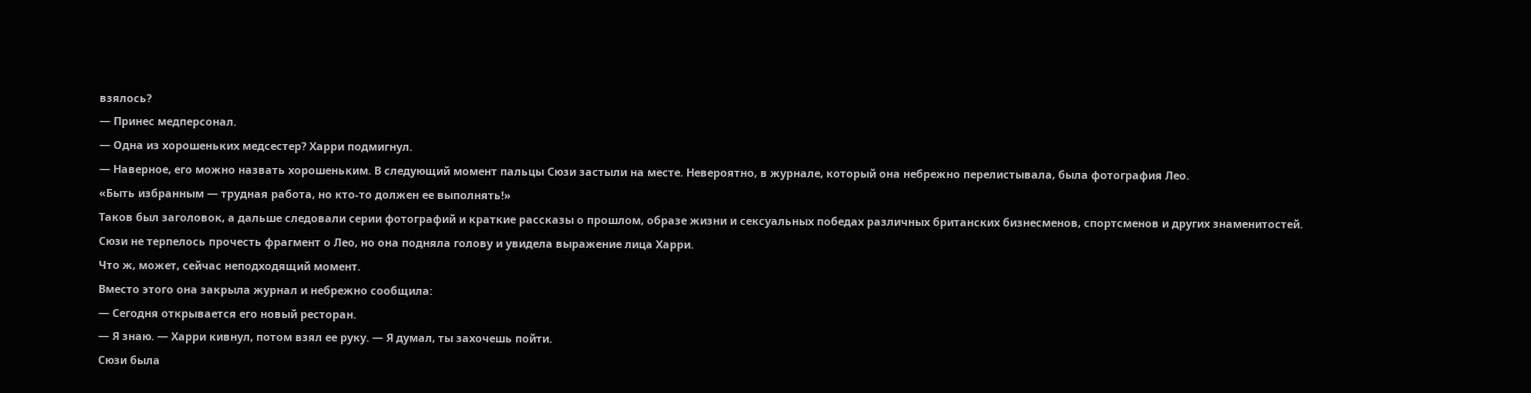взялось?
— Принес медперсонал.
— Одна из хорошеньких медсестер? Харри подмигнул.
— Наверное, его можно назвать хорошеньким. В следующий момент пальцы Сюзи застыли на месте. Невероятно, в журнале, который она небрежно перелистывала, была фотография Лео.
«Быть избранным — трудная работа, но кто-то должен ее выполнять!»
Таков был заголовок, а дальше следовали серии фотографий и краткие рассказы о прошлом, образе жизни и сексуальных победах различных британских бизнесменов, спортсменов и других знаменитостей. Сюзи не терпелось прочесть фрагмент о Лео, но она подняла голову и увидела выражение лица Харри.
Что ж, может, сейчас неподходящий момент.
Вместо этого она закрыла журнал и небрежно сообщила:
— Сегодня открывается его новый ресторан.
— Я знаю. — Харри кивнул, потом взял ее руку. — Я думал, ты захочешь пойти.
Сюзи была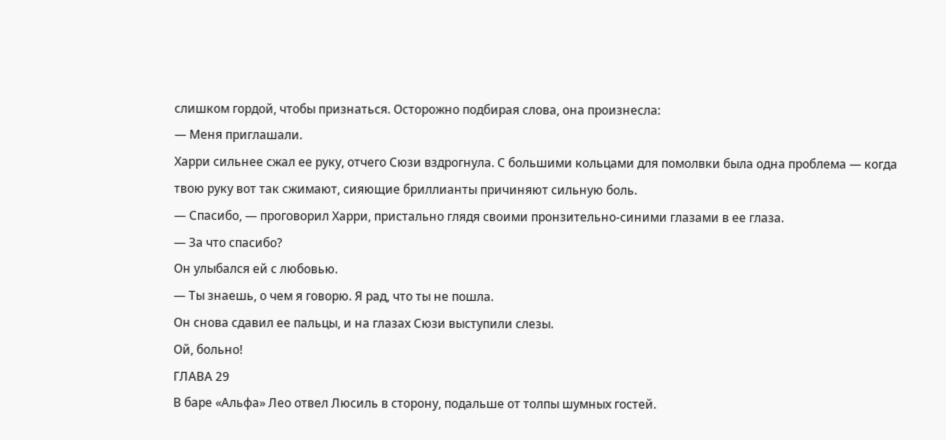слишком гордой, чтобы признаться. Осторожно подбирая слова, она произнесла:
— Меня приглашали.
Харри сильнее сжал ее руку, отчего Сюзи вздрогнула. С большими кольцами для помолвки была одна проблема — когда твою руку вот так сжимают, сияющие бриллианты причиняют сильную боль.
— Спасибо, — проговорил Харри, пристально глядя своими пронзительно-синими глазами в ее глаза.
— За что спасибо?
Он улыбался ей с любовью.
— Ты знаешь, о чем я говорю. Я рад, что ты не пошла.
Он снова сдавил ее пальцы, и на глазах Сюзи выступили слезы.
Ой, больно!
ГЛАВА 29
В баре «Альфа» Лео отвел Люсиль в сторону, подальше от толпы шумных гостей.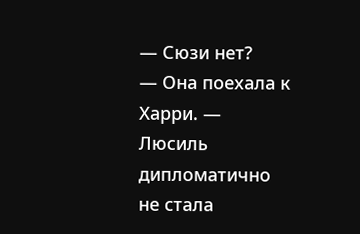— Сюзи нет?
— Она поехала к Харри. — Люсиль дипломатично не стала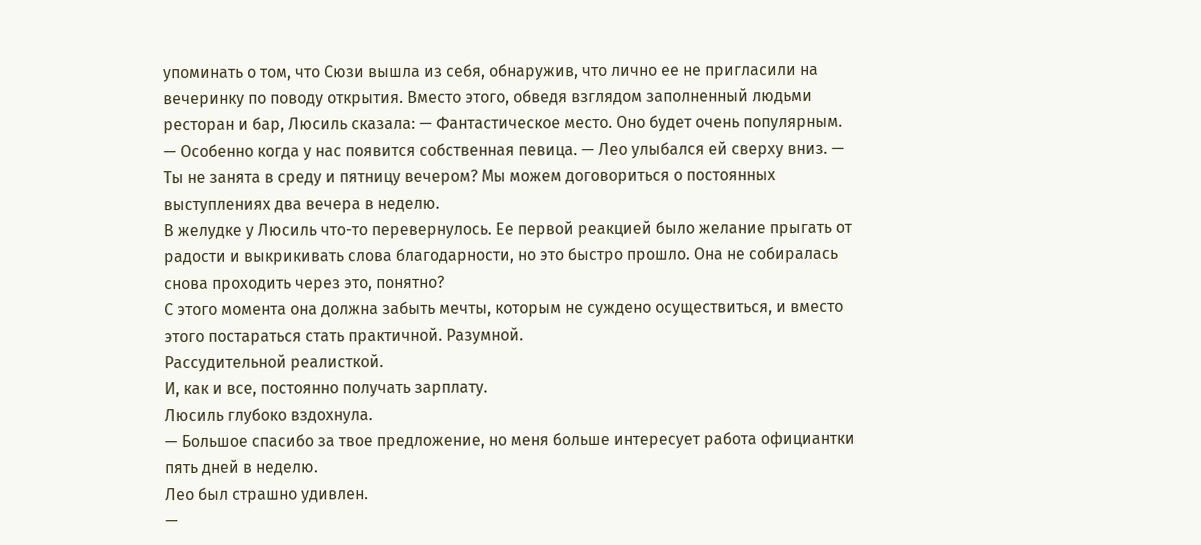упоминать о том, что Сюзи вышла из себя, обнаружив, что лично ее не пригласили на вечеринку по поводу открытия. Вместо этого, обведя взглядом заполненный людьми ресторан и бар, Люсиль сказала: — Фантастическое место. Оно будет очень популярным.
— Особенно когда у нас появится собственная певица. — Лео улыбался ей сверху вниз. — Ты не занята в среду и пятницу вечером? Мы можем договориться о постоянных выступлениях два вечера в неделю.
В желудке у Люсиль что-то перевернулось. Ее первой реакцией было желание прыгать от радости и выкрикивать слова благодарности, но это быстро прошло. Она не собиралась снова проходить через это, понятно?
С этого момента она должна забыть мечты, которым не суждено осуществиться, и вместо этого постараться стать практичной. Разумной.
Рассудительной реалисткой.
И, как и все, постоянно получать зарплату.
Люсиль глубоко вздохнула.
— Большое спасибо за твое предложение, но меня больше интересует работа официантки пять дней в неделю.
Лео был страшно удивлен.
—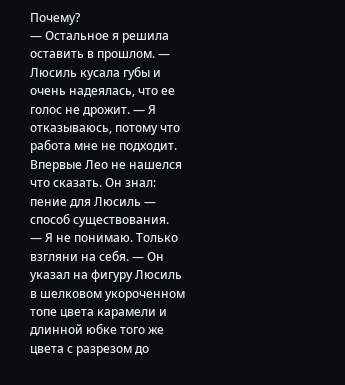Почему?
— Остальное я решила оставить в прошлом. — Люсиль кусала губы и очень надеялась, что ее голос не дрожит. — Я отказываюсь, потому что работа мне не подходит.
Впервые Лео не нашелся что сказать. Он знал: пение для Люсиль — способ существования.
— Я не понимаю. Только взгляни на себя. — Он указал на фигуру Люсиль в шелковом укороченном топе цвета карамели и длинной юбке того же цвета с разрезом до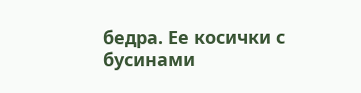бедра. Ее косички с бусинами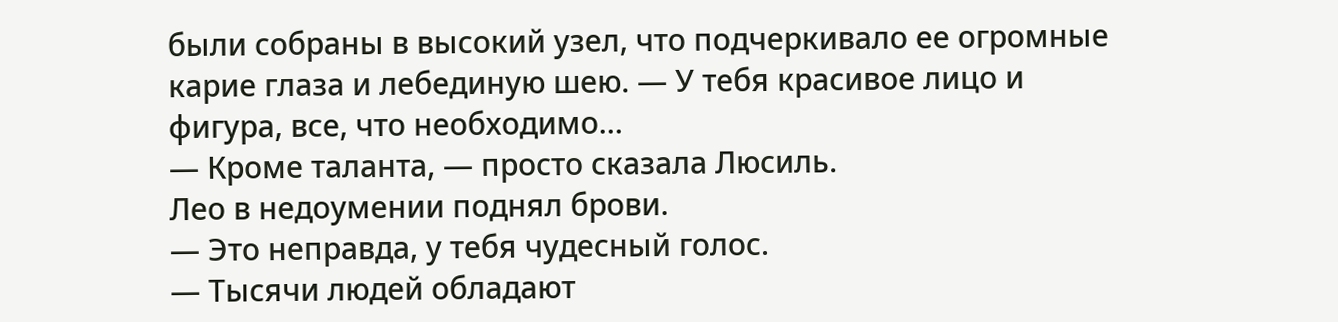были собраны в высокий узел, что подчеркивало ее огромные карие глаза и лебединую шею. — У тебя красивое лицо и фигура, все, что необходимо…
— Кроме таланта, — просто сказала Люсиль.
Лео в недоумении поднял брови.
— Это неправда, у тебя чудесный голос.
— Тысячи людей обладают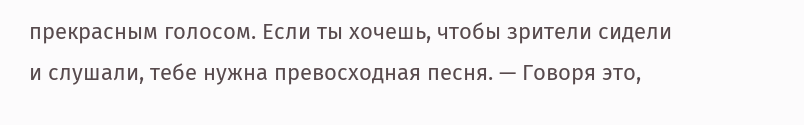прекрасным голосом. Если ты хочешь, чтобы зрители сидели и слушали, тебе нужна превосходная песня. — Говоря это,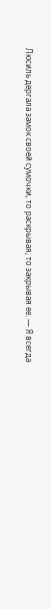Люсиль дергала замок своей сумочки, то раскрывая, то закрывая ее. — Я всегда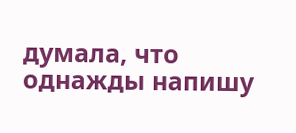думала, что однажды напишу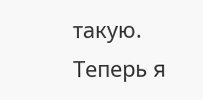такую. Теперь я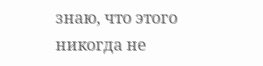знаю, что этого никогда не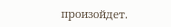произойдет.